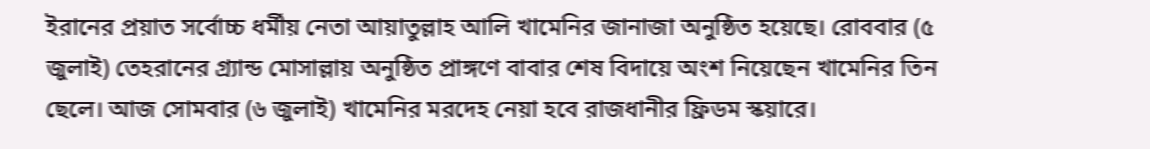ইরানের প্রয়াত সর্বোচ্চ ধর্মীয় নেতা আয়াতুল্লাহ আলি খামেনির জানাজা অনুষ্ঠিত হয়েছে। রোববার (৫ জুলাই) তেহরানের গ্র্যান্ড মোসাল্লায় অনুষ্ঠিত প্রাঙ্গণে বাবার শেষ বিদায়ে অংশ নিয়েছেন খামেনির তিন ছেলে। আজ সোমবার (৬ জুলাই) খামেনির মরদেহ নেয়া হবে রাজধানীর ফ্রিডম স্কয়ারে।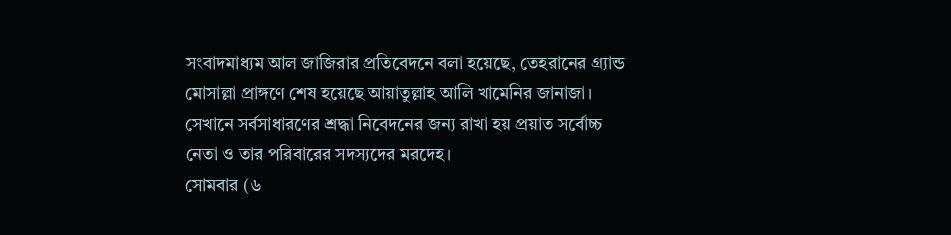সংবাদমাধ্যম আল জাজিরার প্রতিবেদনে বলা হয়েছে, তেহরানের গ্র্যান্ড মোসাল্লা প্রাঙ্গণে শেষ হয়েছে আয়াতুল্লাহ আলি খামেনির জানাজা। সেখানে সর্বসাধারণের শ্রদ্ধা নিবেদনের জন্য রাখা হয় প্রয়াত সর্বোচ্চ নেতা ও তার পরিবারের সদস্যদের মরদেহ।
সোমবার (৬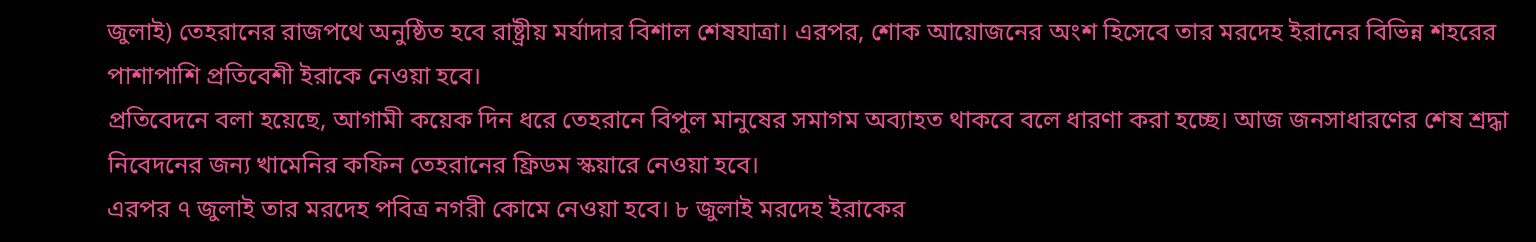জুলাই) তেহরানের রাজপথে অনুষ্ঠিত হবে রাষ্ট্রীয় মর্যাদার বিশাল শেষযাত্রা। এরপর, শোক আয়োজনের অংশ হিসেবে তার মরদেহ ইরানের বিভিন্ন শহরের পাশাপাশি প্রতিবেশী ইরাকে নেওয়া হবে।
প্রতিবেদনে বলা হয়েছে, আগামী কয়েক দিন ধরে তেহরানে বিপুল মানুষের সমাগম অব্যাহত থাকবে বলে ধারণা করা হচ্ছে। আজ জনসাধারণের শেষ শ্রদ্ধা নিবেদনের জন্য খামেনির কফিন তেহরানের ফ্রিডম স্কয়ারে নেওয়া হবে।
এরপর ৭ জুলাই তার মরদেহ পবিত্র নগরী কোমে নেওয়া হবে। ৮ জুলাই মরদেহ ইরাকের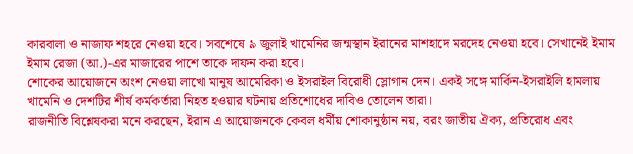কারবালা ও নাজাফ শহরে নেওয়া হবে। সবশেষে ৯ জুলাই খামেনির জন্মস্থান ইরানের মাশহাদে মরদেহ নেওয়া হবে। সেখানেই ইমাম ইমাম রেজা (আ.)-এর মাজারের পাশে তাকে দাফন করা হবে।
শোকের আয়োজনে অংশ নেওয়া লাখো মানুষ আমেরিকা ও ইসরাইল বিরোধী স্লোগান দেন। একই সঙ্গে মার্কিন-ইসরাইলি হামলায় খামেনি ও দেশটির শীর্ষ কর্মকর্তারা নিহত হওয়ার ঘটনায় প্রতিশোধের দাবিও তোলেন তারা।
রাজনীতি বিশ্লেষকরা মনে করছেন, ইরান এ আয়োজনকে কেবল ধর্মীয় শোকানুষ্ঠান নয়, বরং জাতীয় ঐক্য, প্রতিরোধ এবং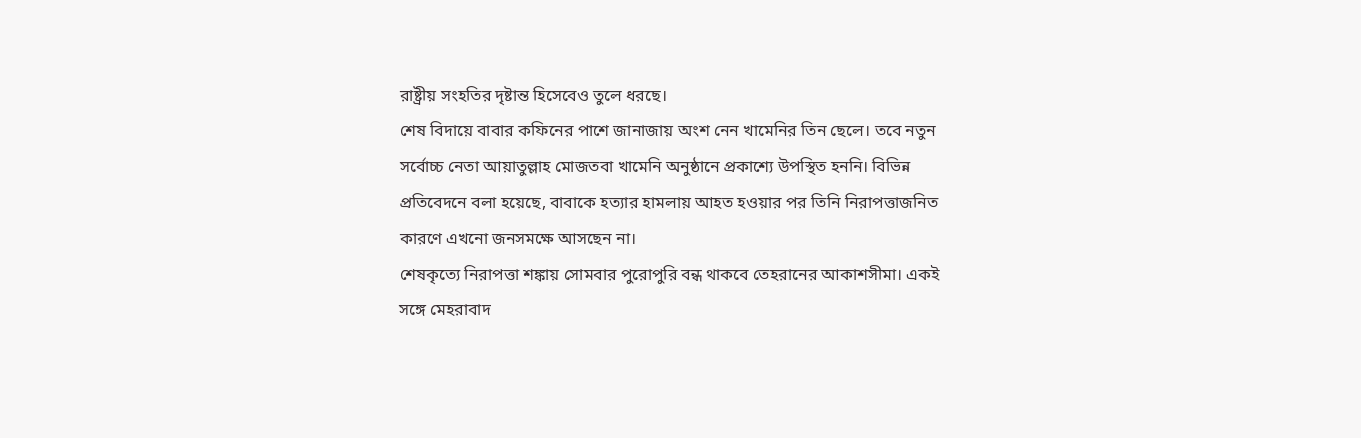রাষ্ট্রীয় সংহতির দৃষ্টান্ত হিসেবেও তুলে ধরছে।
শেষ বিদায়ে বাবার কফিনের পাশে জানাজায় অংশ নেন খামেনির তিন ছেলে। তবে নতুন সর্বোচ্চ নেতা আয়াতুল্লাহ মোজতবা খামেনি অনুষ্ঠানে প্রকাশ্যে উপস্থিত হননি। বিভিন্ন প্রতিবেদনে বলা হয়েছে, বাবাকে হত্যার হামলায় আহত হওয়ার পর তিনি নিরাপত্তাজনিত কারণে এখনো জনসমক্ষে আসছেন না।
শেষকৃত্যে নিরাপত্তা শঙ্কায় সোমবার পুরোপুরি বন্ধ থাকবে তেহরানের আকাশসীমা। একই সঙ্গে মেহরাবাদ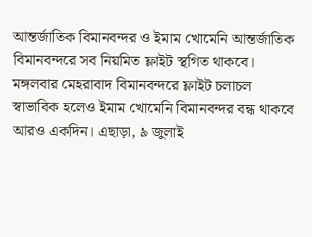আন্তর্জাতিক বিমানবন্দর ও ইমাম খোমেনি আন্তর্জাতিক বিমানবন্দরে সব নিয়মিত ফ্লাইট স্থগিত থাকবে।
মঙ্গলবার মেহরাবাদ বিমানবন্দরে ফ্লাইট চলাচল স্বাভাবিক হলেও ইমাম খোমেনি বিমানবন্দর বন্ধ থাকবে আরও একদিন। এছাড়া, ৯ জুলাই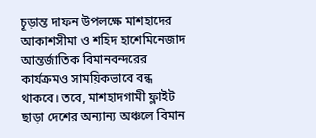চূড়ান্ত দাফন উপলক্ষে মাশহাদের আকাশসীমা ও শহিদ হাশেমিনেজাদ আন্তর্জাতিক বিমানবন্দরের কার্যক্রমও সাময়িকভাবে বন্ধ থাকবে। তবে, মাশহাদগামী ফ্লাইট ছাড়া দেশের অন্যান্য অঞ্চলে বিমান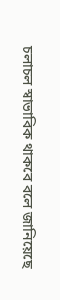চলাচল স্বাভাবিক থাকবে বলে জানিয়েছে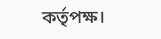কর্তৃপক্ষ।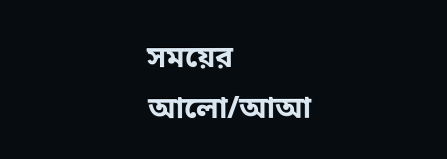সময়ের আলো/আআ